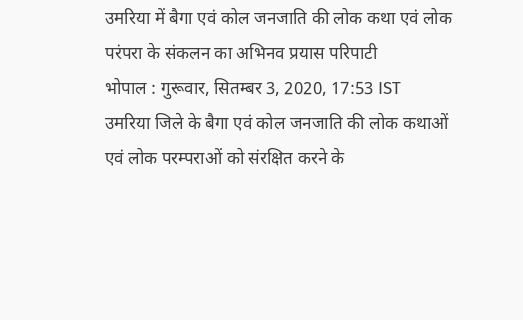उमरिया में बैगा एवं कोल जनजाति की लोक कथा एवं लोक परंपरा के संकलन का अभिनव प्रयास परिपाटी
भोपाल : गुरूवार, सितम्बर 3, 2020, 17:53 IST
उमरिया जिले के बैगा एवं कोल जनजाति की लोक कथाओं एवं लोक परम्पराओं को संरक्षित करने के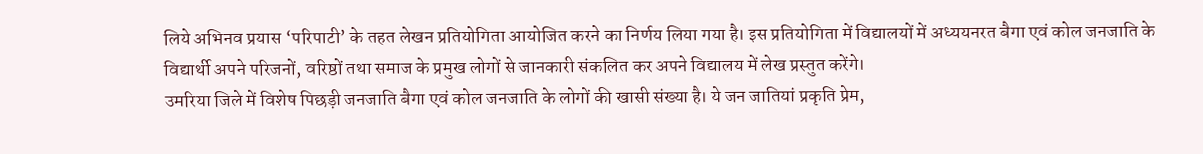लिये अभिनव प्रयास ‘परिपाटी’ के तहत लेखन प्रतियोगिता आयोजित करने का निर्णय लिया गया है। इस प्रतियोगिता में विद्यालयों में अध्ययनरत बैगा एवं कोल जनजाति के विद्यार्थी अपने परिजनों, वरिष्ठों तथा समाज के प्रमुख लोगों से जानकारी संकलित कर अपने विद्यालय में लेख प्रस्तुत करेंगे।
उमरिया जिले में विशेष पिछड़ी जनजाति बैगा एवं कोल जनजाति के लोगों की खासी संख्या है। ये जन जातियां प्रकृति प्रेम,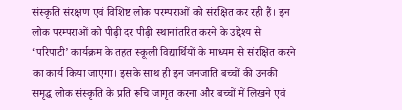संस्कृति संरक्षण एवं विशिष्ट लोक परम्पराओं को संरक्षित कर रही हैं। इन लोक परम्पराओं को पीढ़ी दर पीढ़ी स्थानांतरित करने के उद्देश्य से ‘परिपाटी’ कार्यक्रम के तहत स्कूली विद्यार्थियों के माध्यम से संरक्षित करने का कार्य किया जाएगा। इसके साथ ही इन जनजाति बच्चों की उनकी समृद्ध लोक संस्कृति के प्रति रूचि जागृत करना और बच्चों में लिखने एवं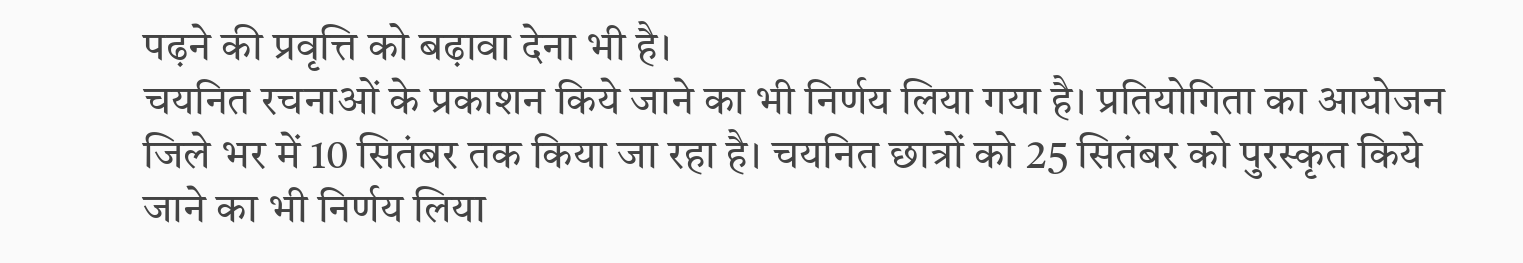पढ़ने की प्रवृत्ति को बढ़ावा देना भी है।
चयनित रचनाओं के प्रकाशन किये जाने का भी निर्णय लिया गया है। प्रतियोगिता का आयोजन जिले भर में 10 सितंबर तक किया जा रहा है। चयनित छात्रों को 25 सितंबर को पुरस्कृत किये जाने का भी निर्णय लिया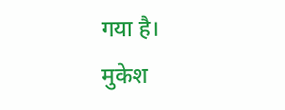गया है।
मुकेश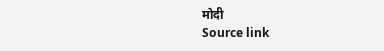मोदी
Source link